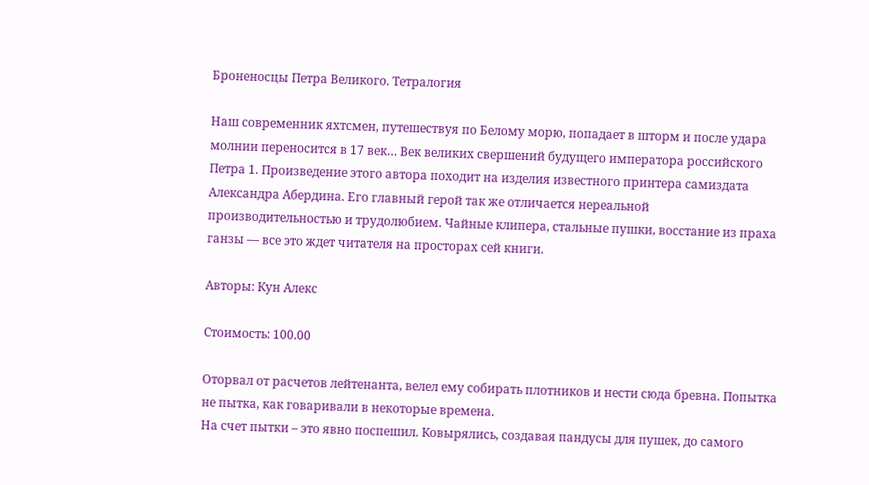Броненосцы Петра Великого. Тетралогия

Наш современник яхтсмен, путешествуя по Белому морю, попадает в шторм и после удара молнии переносится в 17 век… Век великих свершений будущего императора российского Петра 1. Произведение этого автора походит на изделия известного принтера самиздата Александра Абердина. Его главный герой так же отличается нереальной производительностью и трудолюбием. Чайные клипера, стальные пушки, восстание из праха ганзы — все это ждет читателя на просторах сей книги.

Авторы: Кун Алекс

Стоимость: 100.00

Оторвал от расчетов лейтенанта, велел ему собирать плотников и нести сюда бревна. Попытка не пытка, как говаривали в некоторые времена.
На счет пытки – это явно поспешил. Ковырялись, создавая пандусы для пушек, до самого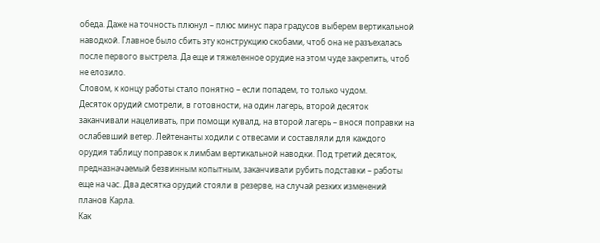обеда. Даже на точность плюнул – плюс минус пара градусов выберем вертикальной наводкой. Главное было сбить эту конструкцию скобами, чтоб она не разъехалась после первого выстрела. Да еще и тяжеленное орудие на этом чуде закрепить, чтоб не елозило.
Словом, к концу работы стало понятно – если попадем, то только чудом.
Десяток орудий смотрели, в готовности, на один лагерь, второй десяток заканчивали нацеливать, при помощи кувалд, на второй лагерь – внося поправки на ослабевший ветер. Лейтенанты ходили с отвесами и составляли для каждого орудия таблицу поправок к лимбам вертикальной наводки. Под третий десяток, предназначаемый безвинным копытным, заканчивали рубить подставки – работы еще на час. Два десятка орудий стояли в резерве, на случай резких изменений планов Карла.
Как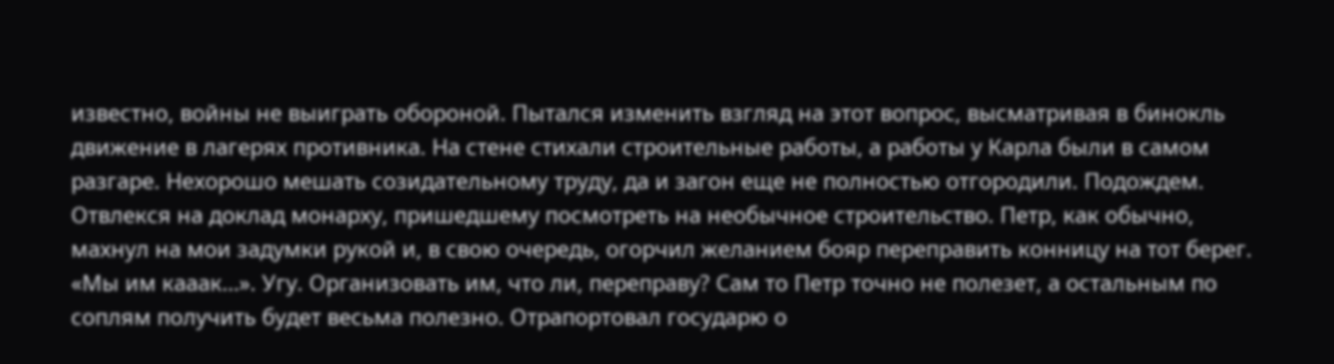известно, войны не выиграть обороной. Пытался изменить взгляд на этот вопрос, высматривая в бинокль движение в лагерях противника. На стене стихали строительные работы, а работы у Карла были в самом разгаре. Нехорошо мешать созидательному труду, да и загон еще не полностью отгородили. Подождем.
Отвлекся на доклад монарху, пришедшему посмотреть на необычное строительство. Петр, как обычно, махнул на мои задумки рукой и, в свою очередь, огорчил желанием бояр переправить конницу на тот берег. «Мы им кааак…». Угу. Организовать им, что ли, переправу? Сам то Петр точно не полезет, а остальным по соплям получить будет весьма полезно. Отрапортовал государю о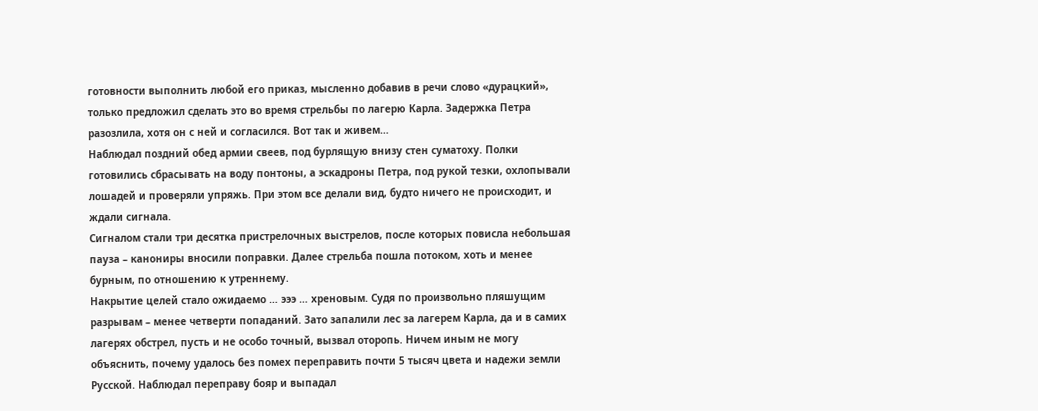готовности выполнить любой его приказ, мысленно добавив в речи слово «дурацкий», только предложил сделать это во время стрельбы по лагерю Карла. Задержка Петра разозлила, хотя он с ней и согласился. Вот так и живем…
Наблюдал поздний обед армии свеев, под бурлящую внизу стен суматоху. Полки готовились сбрасывать на воду понтоны, а эскадроны Петра, под рукой тезки, охлопывали лошадей и проверяли упряжь. При этом все делали вид, будто ничего не происходит, и ждали сигнала.
Сигналом стали три десятка пристрелочных выстрелов, после которых повисла небольшая пауза – канониры вносили поправки. Далее стрельба пошла потоком, хоть и менее бурным, по отношению к утреннему.
Накрытие целей стало ожидаемо … эээ … хреновым. Судя по произвольно пляшущим разрывам – менее четверти попаданий. Зато запалили лес за лагерем Карла, да и в самих лагерях обстрел, пусть и не особо точный, вызвал оторопь. Ничем иным не могу объяснить, почему удалось без помех переправить почти 5 тысяч цвета и надежи земли Русской. Наблюдал переправу бояр и выпадал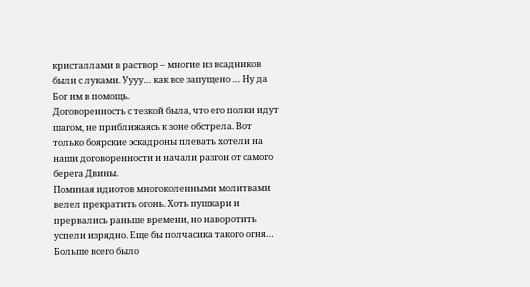кристаллами в раствор – многие из всадников были с луками. Уууу… как все запущено … Ну да Бог им в помощь.
Договоренность с тезкой была, что его полки идут шагом, не приближаясь к зоне обстрела. Вот только боярские эскадроны плевать хотели на наши договоренности и начали разгон от самого берега Двины.
Поминая идиотов многоколенными молитвами велел прекратить огонь. Хоть пушкари и прервались раньше времени, но наворотить успели изрядно. Еще бы полчасика такого огня… Больше всего было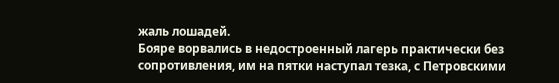жаль лошадей.
Бояре ворвались в недостроенный лагерь практически без сопротивления, им на пятки наступал тезка, с Петровскими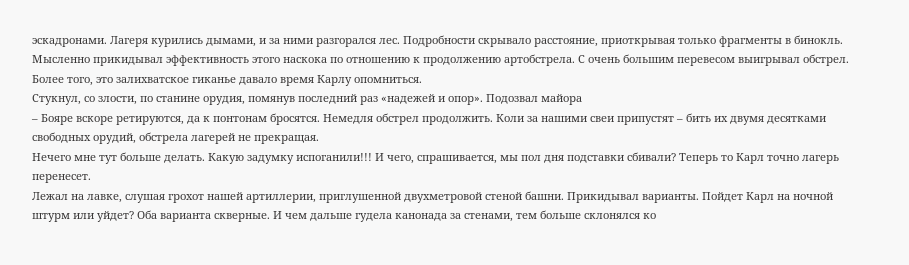эскадронами. Лагеря курились дымами, и за ними разгорался лес. Подробности скрывало расстояние, приоткрывая только фрагменты в бинокль.
Мысленно прикидывал эффективность этого наскока по отношению к продолжению артобстрела. С очень большим перевесом выигрывал обстрел. Более того, это залихватское гиканье давало время Карлу опомниться.
Стукнул, со злости, по станине орудия, помянув последний раз «надежей и опор». Подозвал майора
– Бояре вскоре ретируются, да к понтонам бросятся. Немедля обстрел продолжить. Коли за нашими свеи припустят – бить их двумя десятками свободных орудий, обстрела лагерей не прекращая.
Нечего мне тут больше делать. Какую задумку испоганили!!! И чего, спрашивается, мы пол дня подставки сбивали? Теперь то Карл точно лагерь перенесет.
Лежал на лавке, слушая грохот нашей артиллерии, приглушенной двухметровой стеной башни. Прикидывал варианты. Пойдет Карл на ночной штурм или уйдет? Оба варианта скверные. И чем дальше гудела канонада за стенами, тем больше склонялся ко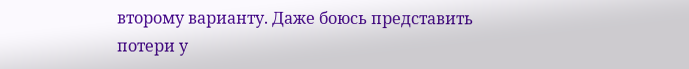второму варианту. Даже боюсь представить потери у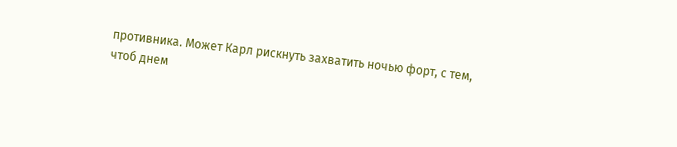противника. Может Карл рискнуть захватить ночью форт, с тем, чтоб днем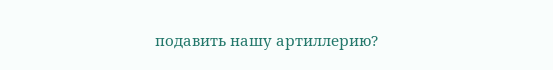подавить нашу артиллерию?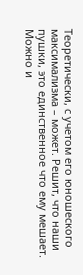Теоретически, с учетом его юношеского максимализма – может. Решит, что наши пушки, это единственное что ему мешает. Можно и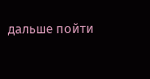дальше пойти